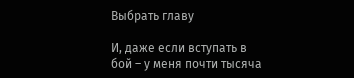Выбрать главу

И, даже если вступать в бой – у меня почти тысяча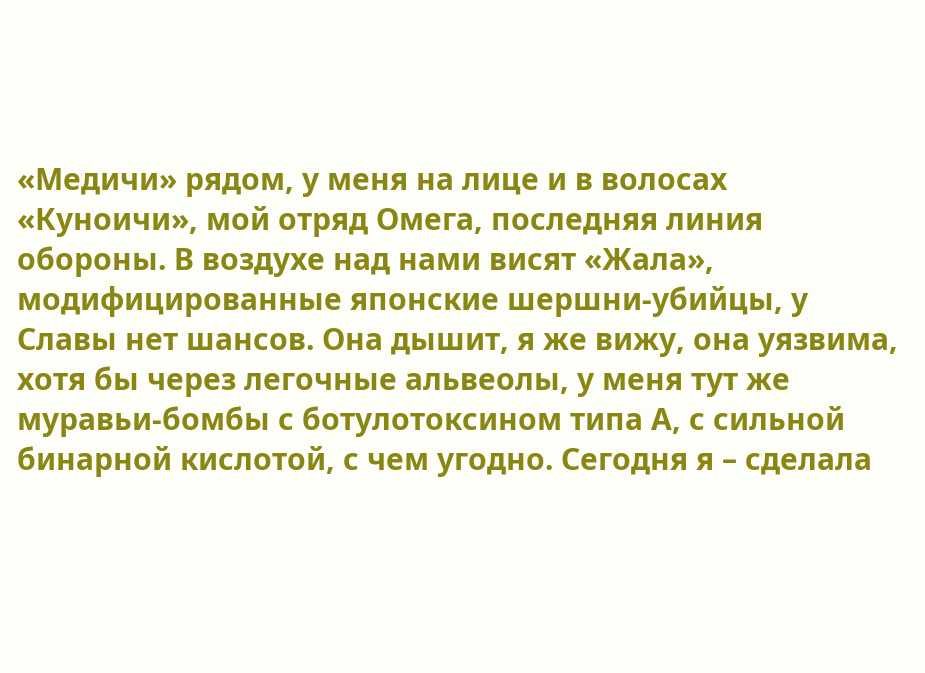«Медичи» рядом, у меня на лице и в волосах «Куноичи», мой отряд Омега, последняя линия обороны. В воздухе над нами висят «Жала», модифицированные японские шершни-убийцы, у Славы нет шансов. Она дышит, я же вижу, она уязвима, хотя бы через легочные альвеолы, у меня тут же муравьи-бомбы с ботулотоксином типа А, с сильной бинарной кислотой, с чем угодно. Сегодня я – сделала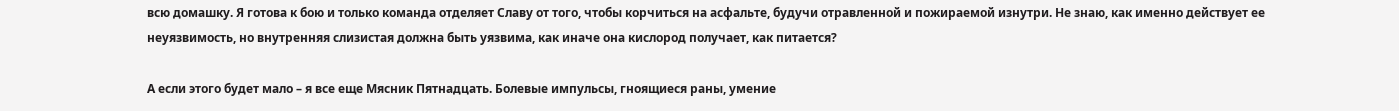всю домашку. Я готова к бою и только команда отделяет Славу от того, чтобы корчиться на асфальте, будучи отравленной и пожираемой изнутри. Не знаю, как именно действует ее неуязвимость, но внутренняя слизистая должна быть уязвима, как иначе она кислород получает, как питается?

А если этого будет мало – я все еще Мясник Пятнадцать. Болевые импульсы, гноящиеся раны, умение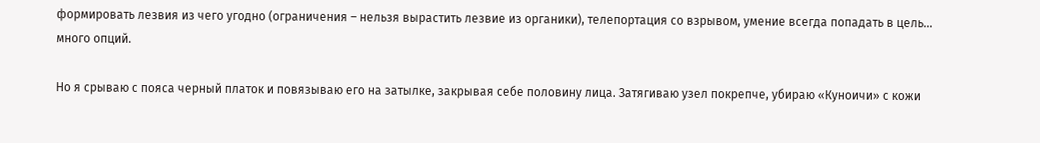формировать лезвия из чего угодно (ограничения – нельзя вырастить лезвие из органики), телепортация со взрывом, умение всегда попадать в цель… много опций.

Но я срываю с пояса черный платок и повязываю его на затылке, закрывая себе половину лица. Затягиваю узел покрепче, убираю «Куноичи» с кожи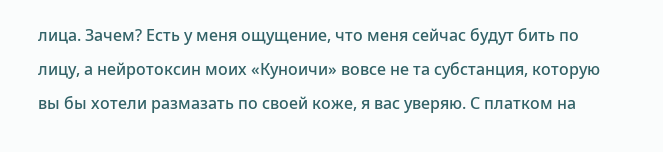лица. Зачем? Есть у меня ощущение, что меня сейчас будут бить по лицу, а нейротоксин моих «Куноичи» вовсе не та субстанция, которую вы бы хотели размазать по своей коже, я вас уверяю. С платком на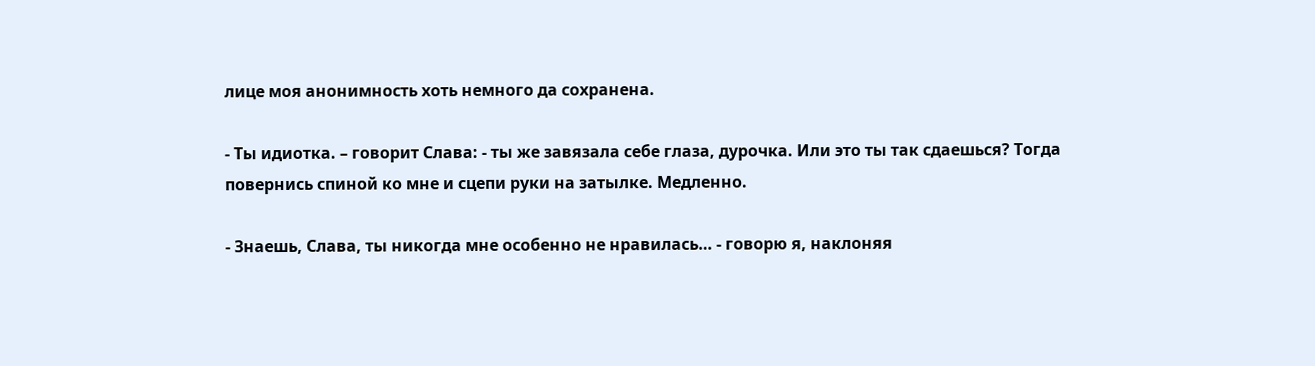лице моя анонимность хоть немного да сохранена.

- Ты идиотка. – говорит Слава: - ты же завязала себе глаза, дурочка. Или это ты так сдаешься? Тогда повернись спиной ко мне и сцепи руки на затылке. Медленно.

- Знаешь, Слава, ты никогда мне особенно не нравилась… - говорю я, наклоняя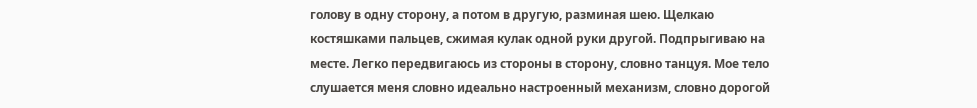голову в одну сторону, а потом в другую, разминая шею. Щелкаю костяшками пальцев, сжимая кулак одной руки другой. Подпрыгиваю на месте. Легко передвигаюсь из стороны в сторону, словно танцуя. Мое тело слушается меня словно идеально настроенный механизм, словно дорогой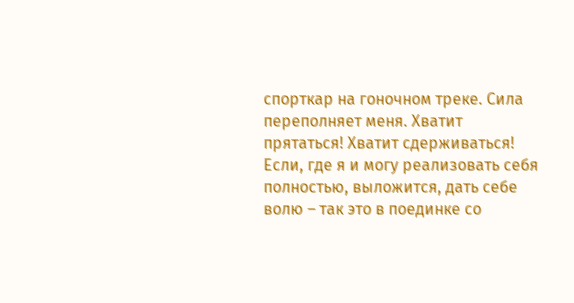спорткар на гоночном треке. Сила переполняет меня. Хватит прятаться! Хватит сдерживаться! Если, где я и могу реализовать себя полностью, выложится, дать себе волю – так это в поединке со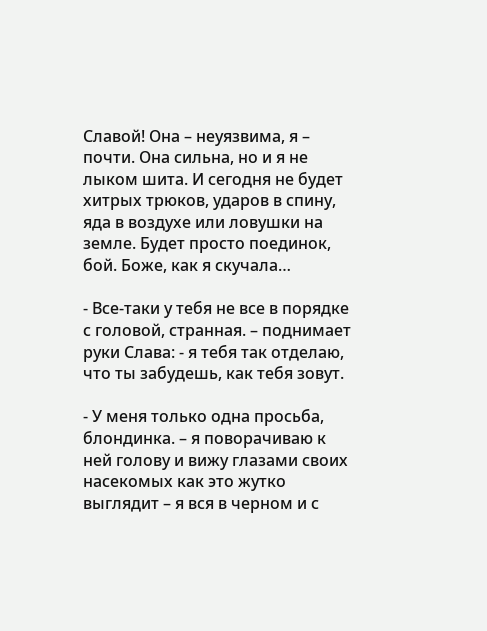Славой! Она – неуязвима, я – почти. Она сильна, но и я не лыком шита. И сегодня не будет хитрых трюков, ударов в спину, яда в воздухе или ловушки на земле. Будет просто поединок, бой. Боже, как я скучала…

- Все-таки у тебя не все в порядке с головой, странная. – поднимает руки Слава: - я тебя так отделаю, что ты забудешь, как тебя зовут.

- У меня только одна просьба, блондинка. – я поворачиваю к ней голову и вижу глазами своих насекомых как это жутко выглядит – я вся в черном и с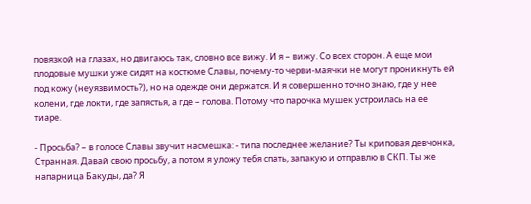повязкой на глазах, но двигаюсь так, словно все вижу. И я – вижу. Со всех сторон. А еще мои плодовые мушки уже сидят на костюме Славы, почему-то черви-маячки не могут проникнуть ей под кожу (неуязвимость?), но на одежде они держатся. И я совершенно точно знаю, где у нее колени, где локти, где запястья, а где – голова. Потому что парочка мушек устроилась на ее тиаре.

- Просьба? – в голосе Славы звучит насмешка: - типа последнее желание? Ты криповая девчонка, Странная. Давай свою просьбу, а потом я уложу тебя спать, запакую и отправлю в СКП. Ты же напарница Бакуды, да? Я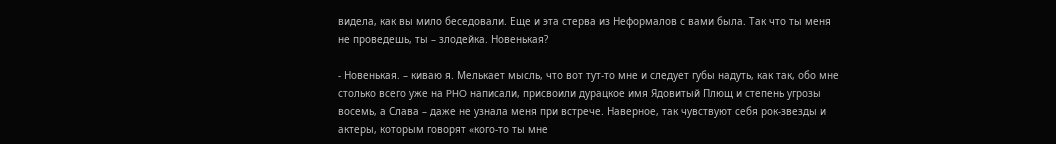видела, как вы мило беседовали. Еще и эта стерва из Неформалов с вами была. Так что ты меня не проведешь, ты – злодейка. Новенькая?

- Новенькая. – киваю я. Мелькает мысль, что вот тут-то мне и следует губы надуть, как так, обо мне столько всего уже на PHO написали, присвоили дурацкое имя Ядовитый Плющ и степень угрозы восемь, а Слава – даже не узнала меня при встрече. Наверное, так чувствуют себя рок-звезды и актеры, которым говорят «кого-то ты мне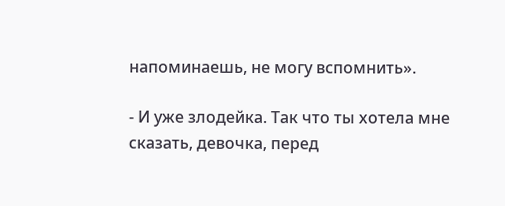напоминаешь, не могу вспомнить».

- И уже злодейка. Так что ты хотела мне сказать, девочка, перед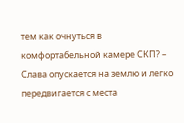тем как очнуться в комфортабельной камере СКП? – Слава опускается на землю и легко передвигается с места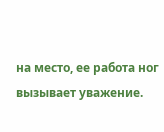на место, ее работа ног вызывает уважение.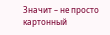Значит – не просто картонный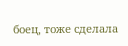боец, тоже сделала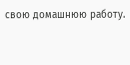свою домашнюю работу.